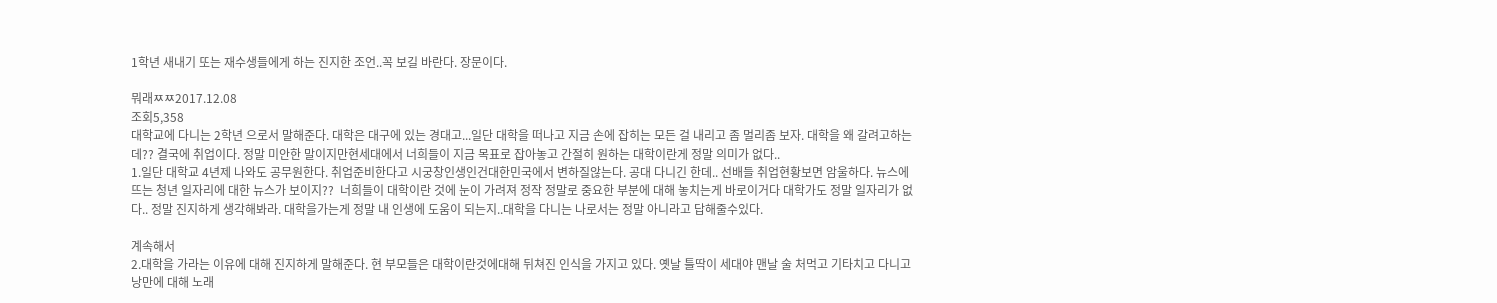1학년 새내기 또는 재수생들에게 하는 진지한 조언..꼭 보길 바란다. 장문이다.

뭐래ㅉㅉ2017.12.08
조회5,358
대학교에 다니는 2학년 으로서 말해준다. 대학은 대구에 있는 경대고...일단 대학을 떠나고 지금 손에 잡히는 모든 걸 내리고 좀 멀리좀 보자. 대학을 왜 갈려고하는데?? 결국에 취업이다. 정말 미안한 말이지만현세대에서 너희들이 지금 목표로 잡아놓고 간절히 원하는 대학이란게 정말 의미가 없다..
1.일단 대학교 4년제 나와도 공무원한다. 취업준비한다고 시궁창인생인건대한민국에서 변하질않는다. 공대 다니긴 한데.. 선배들 취업현황보면 암울하다. 뉴스에 뜨는 청년 일자리에 대한 뉴스가 보이지??  너희들이 대학이란 것에 눈이 가려져 정작 정말로 중요한 부분에 대해 놓치는게 바로이거다 대학가도 정말 일자리가 없다.. 정말 진지하게 생각해봐라. 대학을가는게 정말 내 인생에 도움이 되는지..대학을 다니는 나로서는 정말 아니라고 답해줄수있다.

계속해서
2.대학을 가라는 이유에 대해 진지하게 말해준다. 현 부모들은 대학이란것에대해 뒤쳐진 인식을 가지고 있다. 옛날 틀딱이 세대야 맨날 술 처먹고 기타치고 다니고 낭만에 대해 노래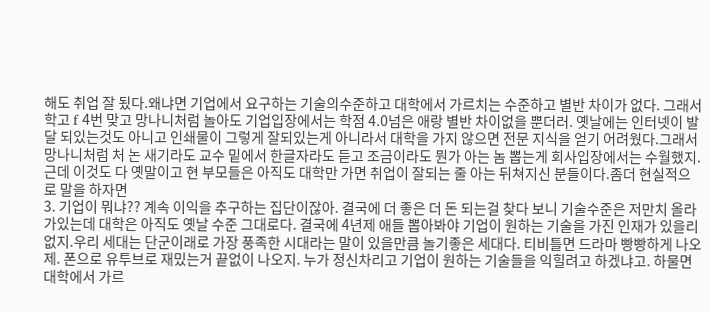해도 취업 잘 됬다.왜냐면 기업에서 요구하는 기술의수준하고 대학에서 가르치는 수준하고 별반 차이가 없다. 그래서학고 f 4번 맞고 망나니처럼 놀아도 기업입장에서는 학점 4.0넘은 애랑 별반 차이없을 뿐더러. 옛날에는 인터넷이 발달 되있는것도 아니고 인쇄물이 그렇게 잘되있는게 아니라서 대학을 가지 않으면 전문 지식을 얻기 어려웠다.그래서 망나니처럼 처 논 새기라도 교수 밑에서 한글자라도 듣고 조금이라도 뭔가 아는 놈 뽑는게 회사입장에서는 수월했지. 근데 이것도 다 옛말이고 현 부모들은 아직도 대학만 가면 취업이 잘되는 줄 아는 뒤쳐지신 분들이다.좀더 현실적으로 말을 하자면
3. 기업이 뭐냐?? 계속 이익을 추구하는 집단이잖아. 결국에 더 좋은 더 돈 되는걸 찾다 보니 기술수준은 저만치 올라가있는데 대학은 아직도 옛날 수준 그대로다. 결국에 4년제 애들 뽑아봐야 기업이 원하는 기술을 가진 인재가 있을리없지.우리 세대는 단군이래로 가장 풍족한 시대라는 말이 있을만큼 놀기좋은 세대다. 티비틀면 드라마 빵빵하게 나오제. 폰으로 유투브로 재밌는거 끝없이 나오지. 누가 정신차리고 기업이 원하는 기술들을 익힐려고 하겠냐고. 하물면 대학에서 가르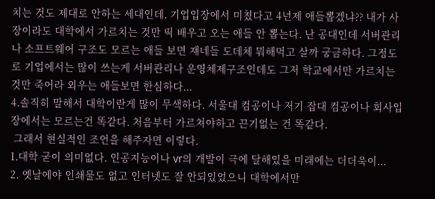치는 것도 제대로 안하는 세대인데. 기업입장에서 미쳤다고 4년제 애들뽑겠냐?? 내가 사장이라도 대학에서 가르치는 것만 띡 배우고 오는 애들 안 뽑는다. 난 공대인데 서버관리나 소프트웨어 구조도 모르는 애들 보면 쟤네들 도데체 뭐해먹고 살까 궁금하다. 그정도로 기업에서는 많이 쓰는게 서버관리나 운영체제구조인데도 그저 학교에서만 가르치는것만 죽어라 외우는 애들보면 한심하다...
4.솔직히 말해서 대학이란게 많이 무색하다. 서울대 컴공이나 저기 잡대 컴공이나 회사입장에서는 모르는건 똑같다. 처음부터 가르쳐야하고 끈기없는 건 똑같다.
 그래서 현실적인 조언을 해주자면 이렇다.
1.대학 굳이 의미없다. 인공지능이나 vr의 개발이 극에 달해있을 미래에는 더더욱이...
2. 옛날에야 인쇄물도 없고 인터넷도 잘 안되있었으니 대학에서만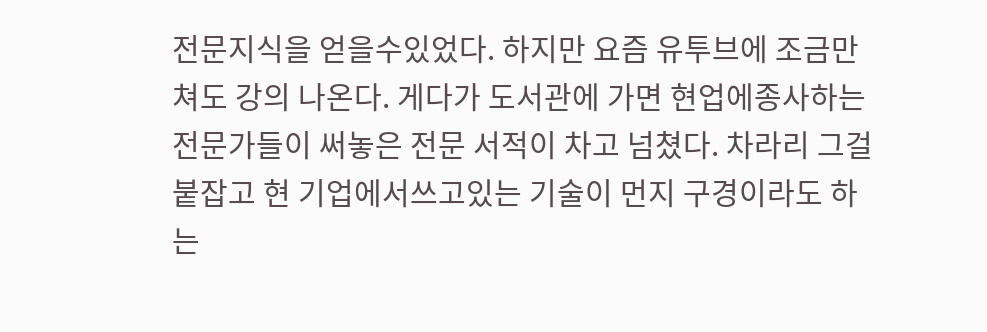전문지식을 얻을수있었다. 하지만 요즘 유투브에 조금만 쳐도 강의 나온다. 게다가 도서관에 가면 현업에종사하는 전문가들이 써놓은 전문 서적이 차고 넘쳤다. 차라리 그걸 붙잡고 현 기업에서쓰고있는 기술이 먼지 구경이라도 하는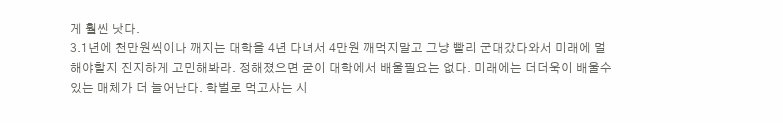게 훨씬 낫다.
3.1년에 천만원씩이나 깨지는 대학을 4년 다녀서 4만원 깨먹지말고 그냥 빨리 군대갔다와서 미래에 멀 해야할지 진지하게 고민해봐라. 정해졌으면 굳이 대학에서 배울필요는 없다. 미래에는 더더욱이 배울수있는 매체가 더 늘어난다. 학벌로 먹고사는 시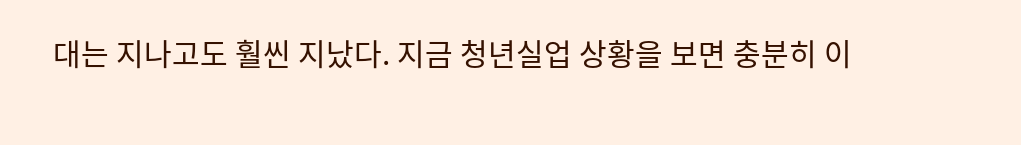대는 지나고도 훨씬 지났다. 지금 청년실업 상황을 보면 충분히 이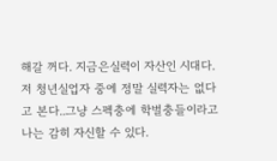해갈 꺼다. 지금은실력이 자산인 시대다. 저 청년실업자 중에 정말 실력자는 없다고 본다..그냥 스펙충에 학벌충들이라고 나는 감히 자신할 수 있다.